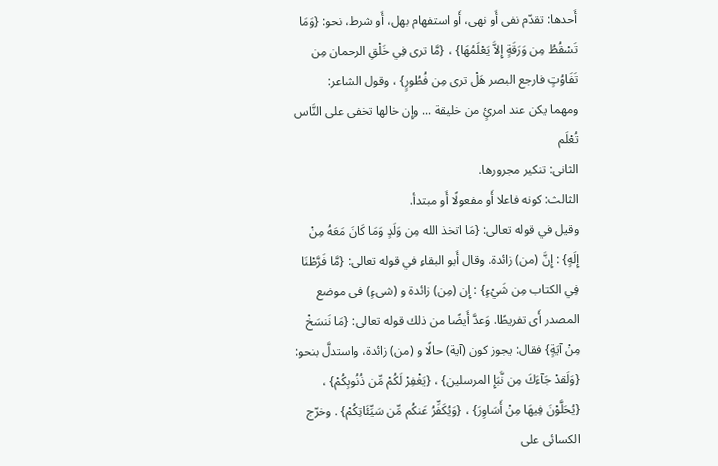أَحدها: تقدّم نفى أَو نهى، أَو استفهام بهل، أَو شرط، نحو: {وَمَا تَسْقُطُ مِن وَرَقَةٍ إِلاَّ يَعْلَمُهَا} ، {مَّا ترى فِي خَلْقِ الرحمان مِن تَفَاوُتٍ فارجع البصر هَلْ ترى مِن فُطُورٍ} ، وقول الشاعر:
ومهما يكن عند امرئٍ من خليقة ... وإِن خالها تخفى على النَّاس تُعْلَم
الثانى: تنكير مجرورها.
الثالث: كونه فاعلا أَو مفعولًا أَو مبتدأ.
وقيل في قوله تعالى: {مَا اتخذ الله مِن وَلَدٍ وَمَا كَانَ مَعَهُ مِنْ إِلَهٍ} : إِنَّ (من) زائدة. وقال أَبو البقاءِ في قوله تعالى: {مَّا فَرَّطْنَا فِي الكتاب مِن شَيْءٍ} : إِن (مِن) زائدة و (شىءٍ) فى موضع المصدر أَى تفريطًا. وَعدَّ أَيضًا من ذلك قوله تعالى: {مَا نَنسَخْ مِنْ آيَةٍ} فقال: يجوز كون (آية) حالًا و (من) زائدة، واستدلَّ بنحو: {وَلَقدْ جَآءَكَ مِن نَّبَإِ المرسلين} ، {يَغْفِرْ لَكُمْ مِّن ذُنُوبِكُمْ} ، {يُحَلَّوْنَ فِيهَا مِنْ أَسَاوِرَ} ، {وَيُكَفِّرُ عَنكُم مِّن سَيِّئَاتِكُمْ} . وخرّج الكسائى على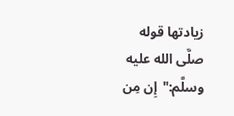زيادتها قوله صلَّى الله عليه وسلَّم:"إِن مِن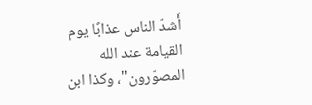أَشدّ الناس عذابًا يوم القيامة عند الله المصوّرون"، وكذا ابن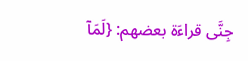جِنَّى قراءَة بعضهم: {لَمَآ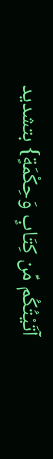آتَيْتُكُم مِّن كِتَابٍ وَحِكْمَةٍ} بتشديد